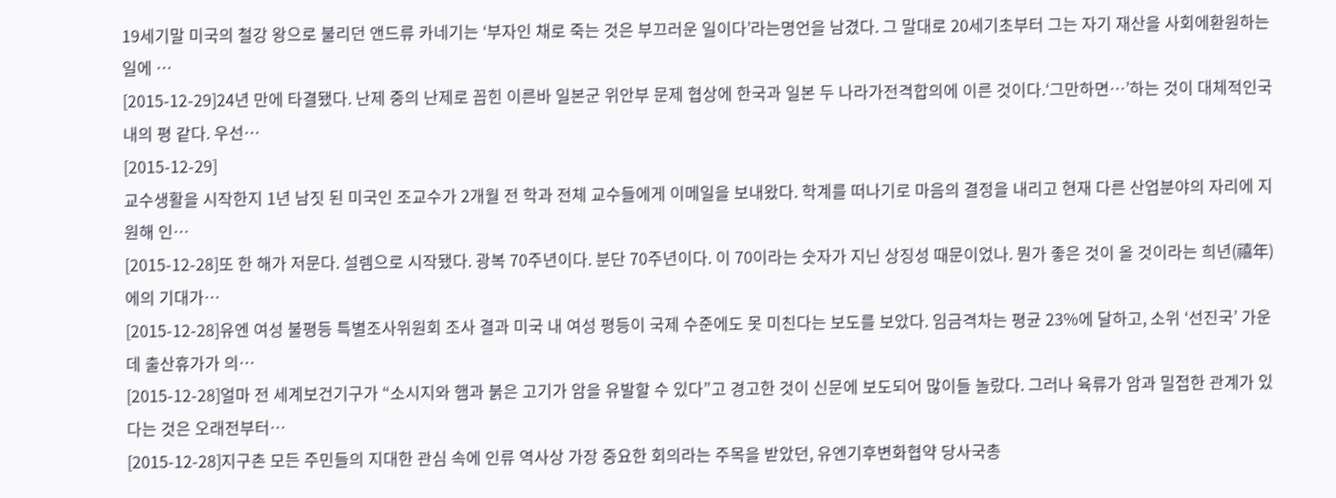19세기말 미국의 철강 왕으로 불리던 앤드류 카네기는 ‘부자인 채로 죽는 것은 부끄러운 일이다’라는명언을 남겼다. 그 말대로 20세기초부터 그는 자기 재산을 사회에환원하는 일에 …
[2015-12-29]24년 만에 타결됐다. 난제 중의 난제로 꼽힌 이른바 일본군 위안부 문제 협상에 한국과 일본 두 나라가전격합의에 이른 것이다.‘그만하면…’하는 것이 대체적인국내의 평 같다. 우선…
[2015-12-29]
교수생활을 시작한지 1년 남짓 된 미국인 조교수가 2개월 전 학과 전체 교수들에게 이메일을 보내왔다. 학계를 떠나기로 마음의 결정을 내리고 현재 다른 산업분야의 자리에 지원해 인…
[2015-12-28]또 한 해가 저문다. 설렘으로 시작됐다. 광복 70주년이다. 분단 70주년이다. 이 70이라는 숫자가 지닌 상징성 때문이었나. 뭔가 좋은 것이 올 것이라는 희년(禧年)에의 기대가…
[2015-12-28]유엔 여성 불평등 특별조사위원회 조사 결과 미국 내 여성 평등이 국제 수준에도 못 미친다는 보도를 보았다. 임금격차는 평균 23%에 달하고, 소위 ‘선진국’ 가운데 출산휴가가 의…
[2015-12-28]얼마 전 세계보건기구가 “소시지와 햄과 붉은 고기가 암을 유발할 수 있다”고 경고한 것이 신문에 보도되어 많이들 놀랐다. 그러나 육류가 암과 밀접한 관계가 있다는 것은 오래전부터…
[2015-12-28]지구촌 모든 주민들의 지대한 관심 속에 인류 역사상 가장 중요한 회의라는 주목을 받았던, 유엔기후변화협약 당사국총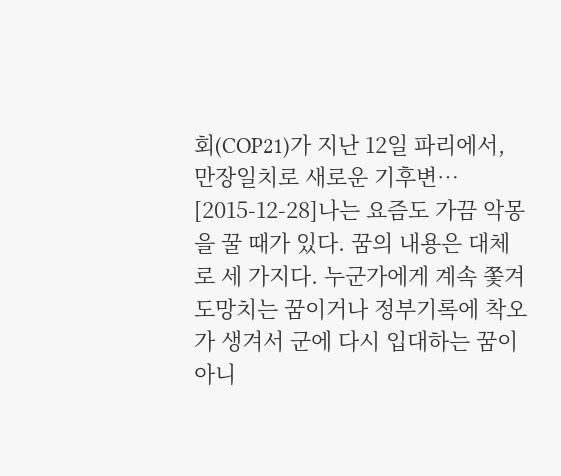회(COP21)가 지난 12일 파리에서, 만장일치로 새로운 기후변…
[2015-12-28]나는 요즘도 가끔 악몽을 꿀 때가 있다. 꿈의 내용은 대체로 세 가지다. 누군가에게 계속 쫓겨 도망치는 꿈이거나 정부기록에 착오가 생겨서 군에 다시 입대하는 꿈이 아니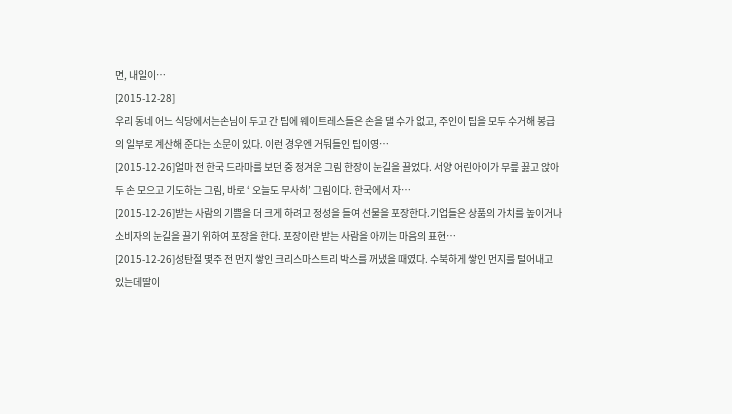면, 내일이…
[2015-12-28]
우리 동네 어느 식당에서는손님이 두고 간 팁에 웨이트레스들은 손을 댈 수가 없고, 주인이 팁을 모두 수거해 봉급의 일부로 계산해 준다는 소문이 있다. 이런 경우엔 거둬들인 팁이영…
[2015-12-26]얼마 전 한국 드라마를 보던 중 정겨운 그림 한장이 눈길을 끌었다. 서양 어린아이가 무릎 꿇고 앉아 두 손 모으고 기도하는 그림, 바로 ‘ 오늘도 무사히’ 그림이다. 한국에서 자…
[2015-12-26]받는 사람의 기쁨을 더 크게 하려고 정성을 들여 선물을 포장한다.기업들은 상품의 가치를 높이거나소비자의 눈길을 끌기 위하여 포장을 한다. 포장이란 받는 사람을 아끼는 마음의 표현…
[2015-12-26]성탄절 몇주 전 먼지 쌓인 크리스마스트리 박스를 꺼냈을 때였다. 수북하게 쌓인 먼지를 털어내고 있는데딸이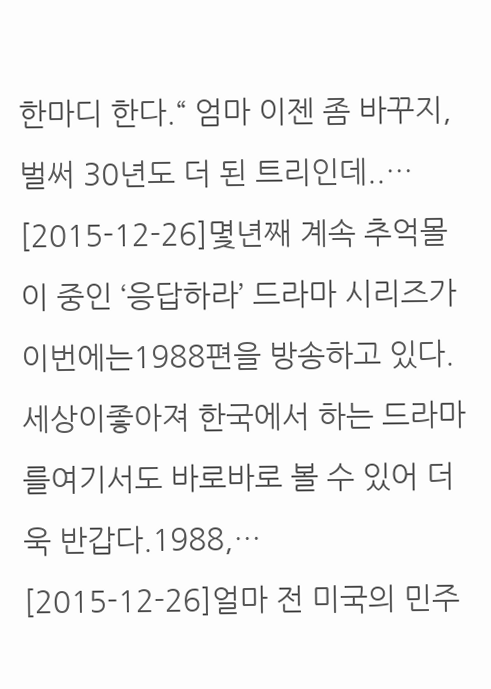한마디 한다.“ 엄마 이젠 좀 바꾸지, 벌써 30년도 더 된 트리인데..…
[2015-12-26]몇년째 계속 추억몰이 중인 ‘응답하라’ 드라마 시리즈가 이번에는1988편을 방송하고 있다. 세상이좋아져 한국에서 하는 드라마를여기서도 바로바로 볼 수 있어 더욱 반갑다.1988,…
[2015-12-26]얼마 전 미국의 민주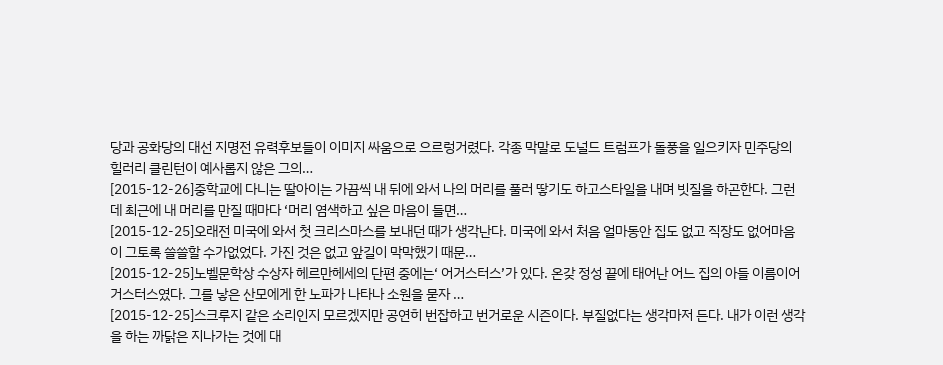당과 공화당의 대선 지명전 유력후보들이 이미지 싸움으로 으르렁거렸다. 각종 막말로 도널드 트럼프가 돌풍을 일으키자 민주당의 힐러리 클린턴이 예사롭지 않은 그의…
[2015-12-26]중학교에 다니는 딸아이는 가끔씩 내 뒤에 와서 나의 머리를 풀러 땋기도 하고스타일을 내며 빗질을 하곤한다. 그런데 최근에 내 머리를 만질 때마다 ‘머리 염색하고 싶은 마음이 들면…
[2015-12-25]오래전 미국에 와서 첫 크리스마스를 보내던 때가 생각난다. 미국에 와서 처음 얼마동안 집도 없고 직장도 없어마음이 그토록 쓸쓸할 수가없었다. 가진 것은 없고 앞길이 막막했기 때문…
[2015-12-25]노벨문학상 수상자 헤르만헤세의 단편 중에는‘ 어거스터스’가 있다. 온갖 정성 끝에 태어난 어느 집의 아들 이름이어거스터스였다. 그를 낳은 산모에게 한 노파가 나타나 소원을 묻자 …
[2015-12-25]스크루지 같은 소리인지 모르겠지만 공연히 번잡하고 번거로운 시즌이다. 부질없다는 생각마저 든다. 내가 이런 생각을 하는 까닭은 지나가는 것에 대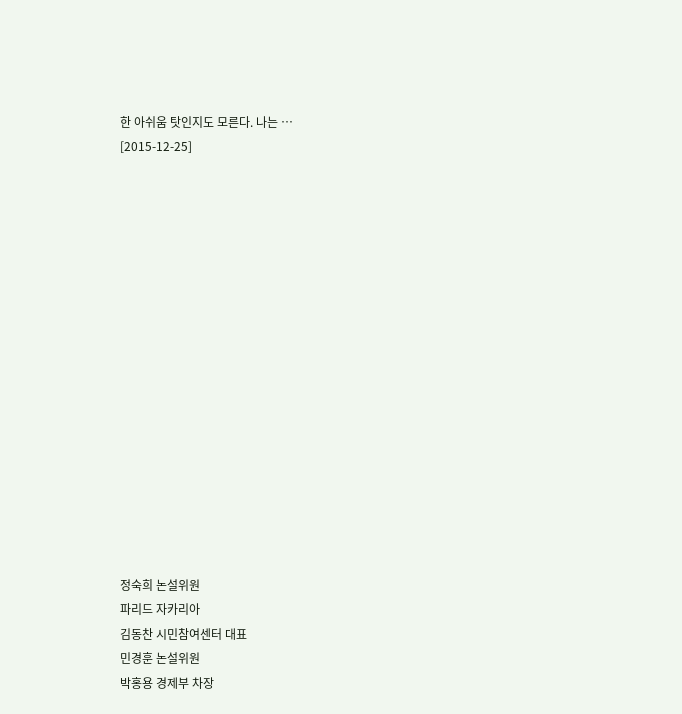한 아쉬움 탓인지도 모른다. 나는 …
[2015-12-25]

















정숙희 논설위원
파리드 자카리아
김동찬 시민참여센터 대표
민경훈 논설위원
박홍용 경제부 차장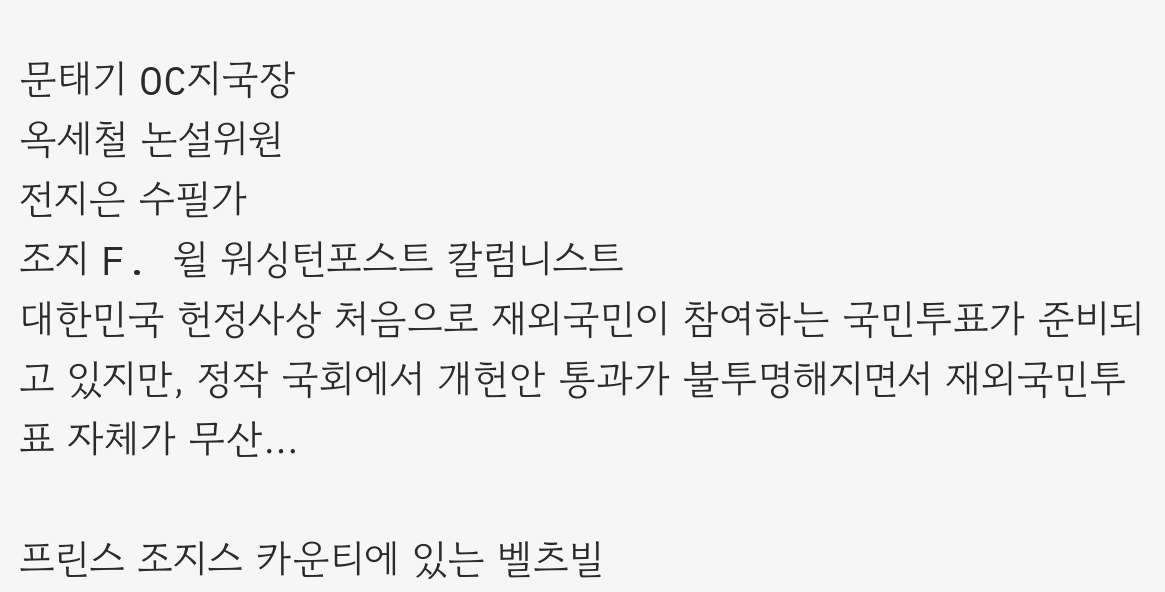문태기 OC지국장
옥세철 논설위원
전지은 수필가
조지 F. 윌 워싱턴포스트 칼럼니스트
대한민국 헌정사상 처음으로 재외국민이 참여하는 국민투표가 준비되고 있지만, 정작 국회에서 개헌안 통과가 불투명해지면서 재외국민투표 자체가 무산…

프린스 조지스 카운티에 있는 벨츠빌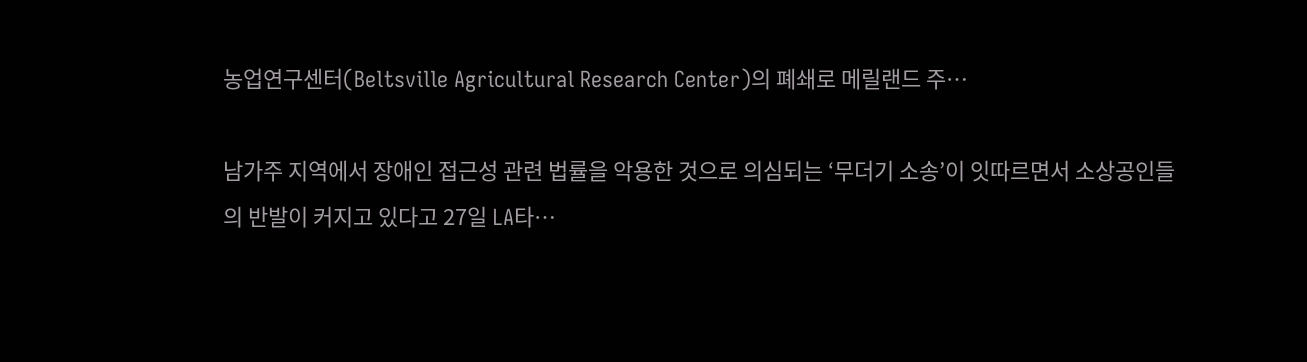농업연구센터(Beltsville Agricultural Research Center)의 폐쇄로 메릴랜드 주…

남가주 지역에서 장애인 접근성 관련 법률을 악용한 것으로 의심되는 ‘무더기 소송’이 잇따르면서 소상공인들의 반발이 커지고 있다고 27일 LA타…